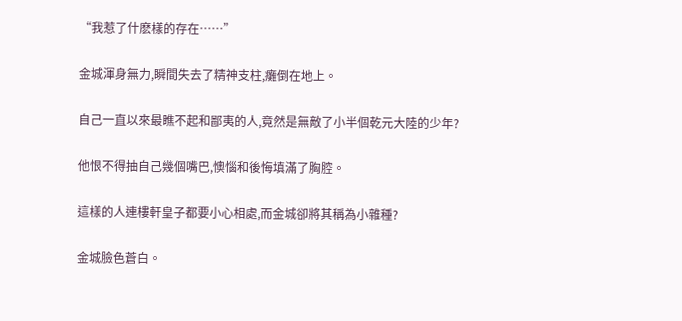“我惹了什麽樣的存在……”

金城渾身無力,瞬間失去了精神支柱,癱倒在地上。

自己一直以來最瞧不起和鄙夷的人,竟然是無敵了小半個乾元大陸的少年?

他恨不得抽自己幾個嘴巴,懊惱和後悔填滿了胸腔。

這樣的人連樓軒皇子都要小心相處,而金城卻將其稱為小雜種?

金城臉色蒼白。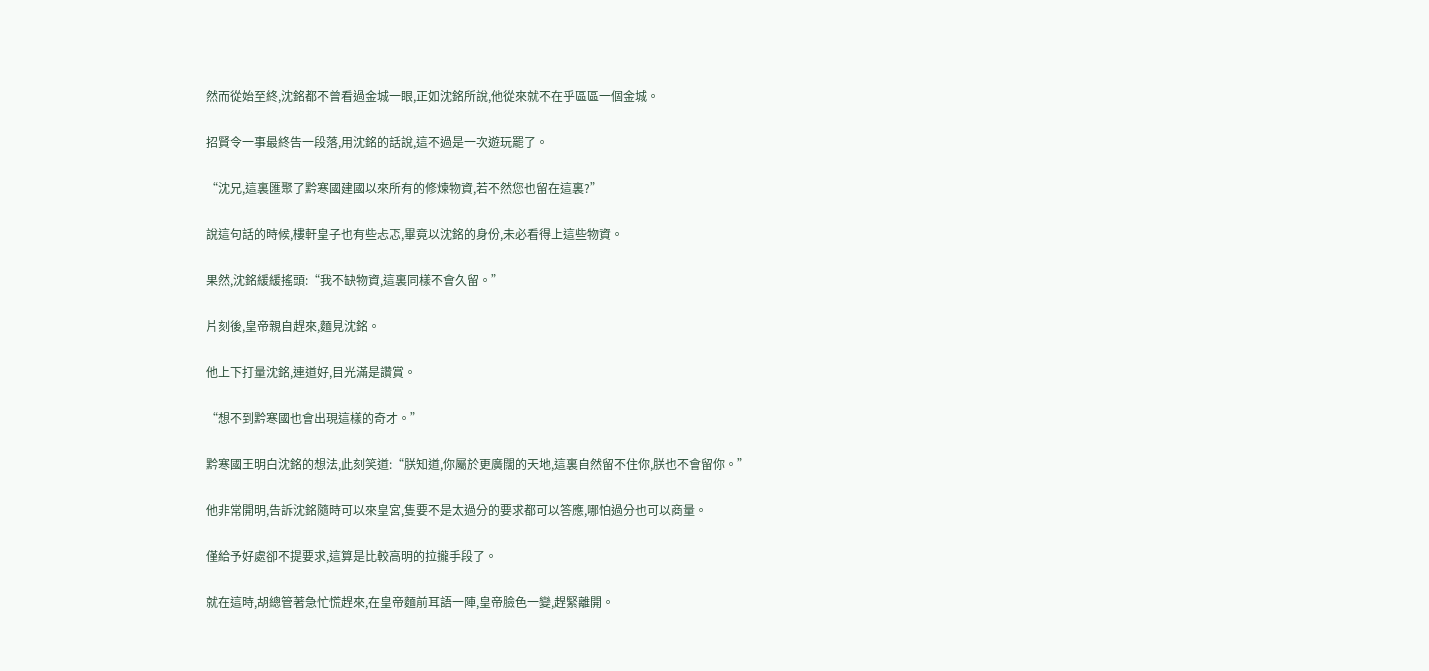然而從始至終,沈銘都不曾看過金城一眼,正如沈銘所說,他從來就不在乎區區一個金城。

招賢令一事最終告一段落,用沈銘的話說,這不過是一次遊玩罷了。

“沈兄,這裏匯聚了黔寒國建國以來所有的修煉物資,若不然您也留在這裏?”

說這句話的時候,樓軒皇子也有些忐忑,畢竟以沈銘的身份,未必看得上這些物資。

果然,沈銘緩緩搖頭:“我不缺物資,這裏同樣不會久留。”

片刻後,皇帝親自趕來,麵見沈銘。

他上下打量沈銘,連道好,目光滿是讚賞。

“想不到黔寒國也會出現這樣的奇才。”

黔寒國王明白沈銘的想法,此刻笑道:“朕知道,你屬於更廣闊的天地,這裏自然留不住你,朕也不會留你。”

他非常開明,告訴沈銘隨時可以來皇宮,隻要不是太過分的要求都可以答應,哪怕過分也可以商量。

僅給予好處卻不提要求,這算是比較高明的拉攏手段了。

就在這時,胡總管著急忙慌趕來,在皇帝麵前耳語一陣,皇帝臉色一變,趕緊離開。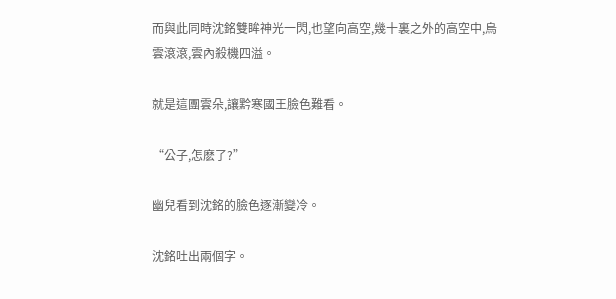而與此同時沈銘雙眸神光一閃,也望向高空,幾十裏之外的高空中,烏雲滾滾,雲內殺機四溢。

就是這團雲朵,讓黔寒國王臉色難看。

“公子,怎麽了?”

幽兒看到沈銘的臉色逐漸變冷。

沈銘吐出兩個字。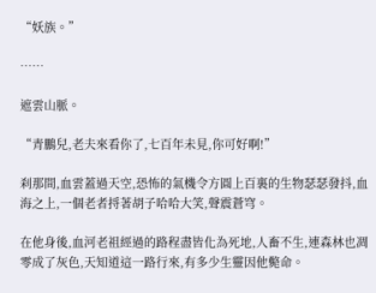“妖族。”

……

遮雲山脈。

“青鵬兒,老夫來看你了,七百年未見,你可好啊!”

刹那間,血雲蓋過天空,恐怖的氣機令方圓上百裏的生物瑟瑟發抖,血海之上,一個老者捋著胡子哈哈大笑,聲震蒼穹。

在他身後,血河老祖經過的路程盡皆化為死地,人畜不生,連森林也凋零成了灰色,天知道這一路行來,有多少生靈因他斃命。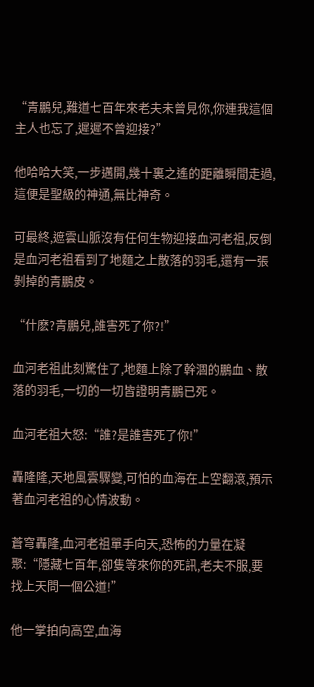“青鵬兒,難道七百年來老夫未曾見你,你連我這個主人也忘了,遲遲不曾迎接?”

他哈哈大笑,一步邁開,幾十裏之遙的距離瞬間走過,這便是聖級的神通,無比神奇。

可最終,遮雲山脈沒有任何生物迎接血河老祖,反倒是血河老祖看到了地麵之上散落的羽毛,還有一張剝掉的青鵬皮。

“什麽?青鵬兒,誰害死了你?!”

血河老祖此刻驚住了,地麵上除了幹涸的鵬血、散落的羽毛,一切的一切皆證明青鵬已死。

血河老祖大怒:“誰?是誰害死了你!”

轟隆隆,天地風雲驟變,可怕的血海在上空翻滾,預示著血河老祖的心情波動。

蒼穹轟隆,血河老祖單手向天,恐怖的力量在凝聚:“隱藏七百年,卻隻等來你的死訊,老夫不服,要找上天問一個公道!”

他一掌拍向高空,血海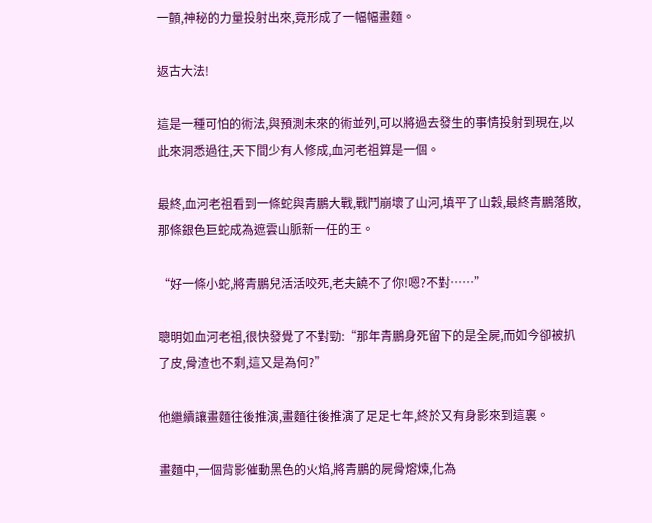一顫,神秘的力量投射出來,竟形成了一幅幅畫麵。

返古大法!

這是一種可怕的術法,與預測未來的術並列,可以將過去發生的事情投射到現在,以此來洞悉過往,天下間少有人修成,血河老祖算是一個。

最終,血河老祖看到一條蛇與青鵬大戰,戰鬥崩壞了山河,填平了山穀,最終青鵬落敗,那條銀色巨蛇成為遮雲山脈新一任的王。

“好一條小蛇,將青鵬兒活活咬死,老夫饒不了你!嗯?不對……”

聰明如血河老祖,很快發覺了不對勁:“那年青鵬身死留下的是全屍,而如今卻被扒了皮,骨渣也不剩,這又是為何?”

他繼續讓畫麵往後推演,畫麵往後推演了足足七年,終於又有身影來到這裏。

畫麵中,一個背影催動黑色的火焰,將青鵬的屍骨熔煉,化為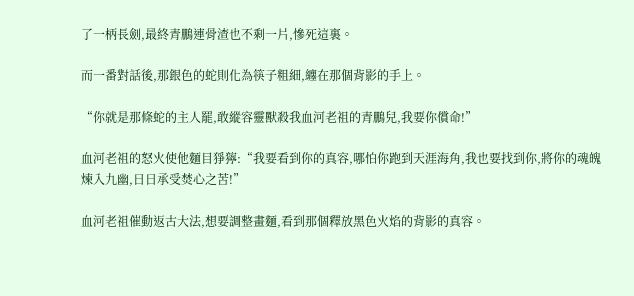了一柄長劍,最終青鵬連骨渣也不剩一片,慘死這裏。

而一番對話後,那銀色的蛇則化為筷子粗細,纏在那個背影的手上。

“你就是那條蛇的主人罷,敢縱容靈獸殺我血河老祖的青鵬兒,我要你償命!”

血河老祖的怒火使他麵目猙獰:“我要看到你的真容,哪怕你跑到天涯海角,我也要找到你,將你的魂魄煉入九幽,日日承受焚心之苦!”

血河老祖催動返古大法,想要調整畫麵,看到那個釋放黑色火焰的背影的真容。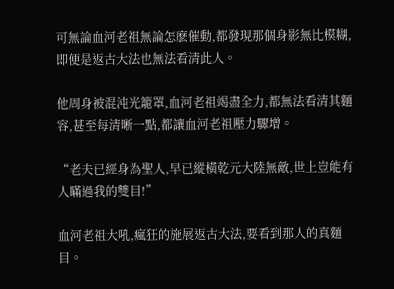可無論血河老祖無論怎麽催動,都發現那個身影無比模糊,即便是返古大法也無法看清此人。

他周身被混沌光籠罩,血河老祖竭盡全力,都無法看清其麵容,甚至每清晰一點,都讓血河老祖壓力驟增。

“老夫已經身為聖人,早已縱橫乾元大陸無敵,世上豈能有人瞞過我的雙目!”

血河老祖大吼,瘋狂的施展返古大法,要看到那人的真麵目。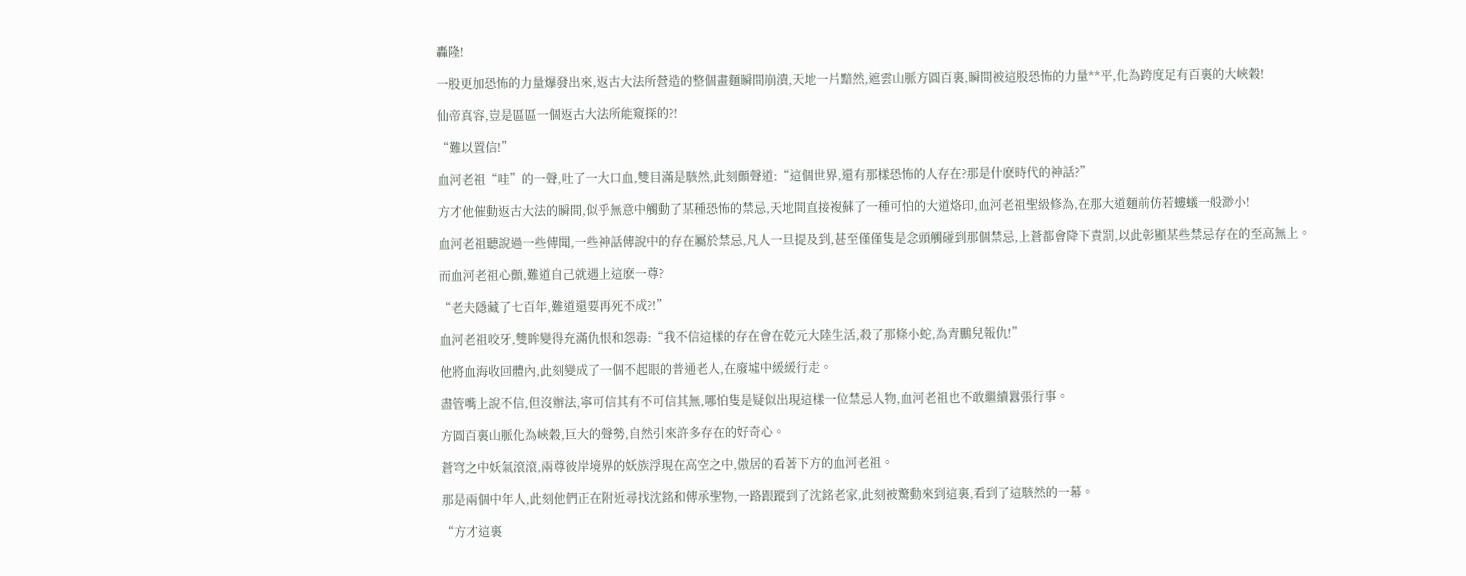轟隆!

一股更加恐怖的力量爆發出來,返古大法所營造的整個畫麵瞬間崩潰,天地一片黯然,遮雲山脈方圓百裏,瞬間被這股恐怖的力量**平,化為跨度足有百裏的大峽穀!

仙帝真容,豈是區區一個返古大法所能窺探的?!

“難以置信!”

血河老祖“哇”的一聲,吐了一大口血,雙目滿是駭然,此刻顫聲道:“這個世界,還有那樣恐怖的人存在?那是什麽時代的神話?”

方才他催動返古大法的瞬間,似乎無意中觸動了某種恐怖的禁忌,天地間直接複蘇了一種可怕的大道烙印,血河老祖聖級修為,在那大道麵前仿若螻蟻一般渺小!

血河老祖聽說過一些傳聞,一些神話傳說中的存在屬於禁忌,凡人一旦提及到,甚至僅僅隻是念頭觸碰到那個禁忌,上蒼都會降下責罰,以此彰顯某些禁忌存在的至高無上。

而血河老祖心顫,難道自己就遇上這麽一尊?

“老夫隱藏了七百年,難道還要再死不成?!”

血河老祖咬牙,雙眸變得充滿仇恨和怨毒:“我不信這樣的存在會在乾元大陸生活,殺了那條小蛇,為青鵬兒報仇!”

他將血海收回體內,此刻變成了一個不起眼的普通老人,在廢墟中緩緩行走。

盡管嘴上說不信,但沒辦法,寧可信其有不可信其無,哪怕隻是疑似出現這樣一位禁忌人物,血河老祖也不敢繼續囂張行事。

方圓百裏山脈化為峽穀,巨大的聲勢,自然引來許多存在的好奇心。

蒼穹之中妖氣滾滾,兩尊彼岸境界的妖族浮現在高空之中,傲居的看著下方的血河老祖。

那是兩個中年人,此刻他們正在附近尋找沈銘和傳承聖物,一路跟蹤到了沈銘老家,此刻被驚動來到這裏,看到了這駭然的一幕。

“方才這裏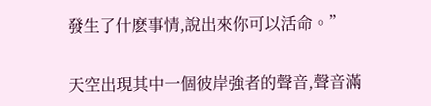發生了什麽事情,說出來你可以活命。”

天空出現其中一個彼岸強者的聲音,聲音滿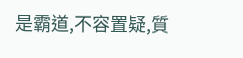是霸道,不容置疑,質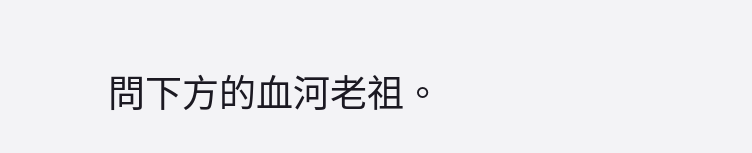問下方的血河老祖。